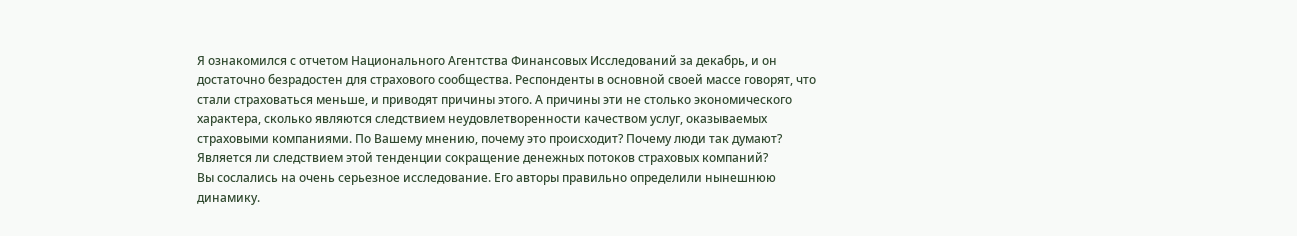Я ознакомился с отчетом Национального Агентства Финансовых Исследований за декабрь, и он достаточно безрадостен для страхового сообщества. Респонденты в основной своей массе говорят, что стали страховаться меньше, и приводят причины этого. А причины эти не столько экономического характера, сколько являются следствием неудовлетворенности качеством услуг, оказываемых страховыми компаниями. По Вашему мнению, почему это происходит? Почему люди так думают? Является ли следствием этой тенденции сокращение денежных потоков страховых компаний?
Вы сослались на очень серьезное исследование. Его авторы правильно определили нынешнюю динамику.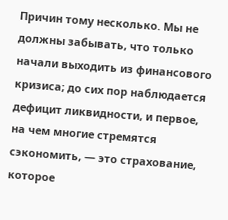Причин тому несколько. Мы не должны забывать, что только начали выходить из финансового кризиса; до сих пор наблюдается дефицит ликвидности, и первое, на чем многие стремятся сэкономить, — это страхование, которое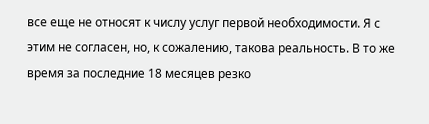все еще не относят к числу услуг первой необходимости. Я с этим не согласен, но, к сожалению, такова реальность. В то же время за последние 18 месяцев резко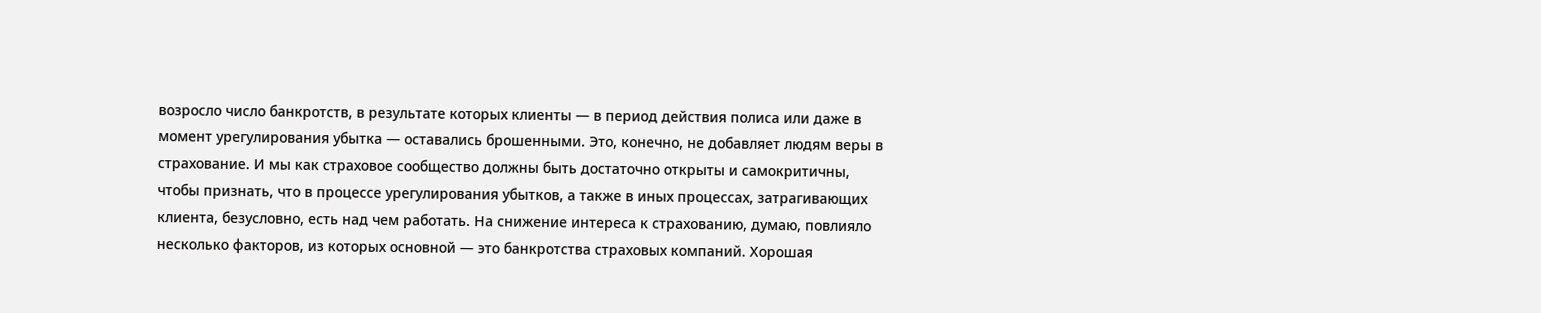возросло число банкротств, в результате которых клиенты — в период действия полиса или даже в момент урегулирования убытка — оставались брошенными. Это, конечно, не добавляет людям веры в страхование. И мы как страховое сообщество должны быть достаточно открыты и самокритичны, чтобы признать, что в процессе урегулирования убытков, а также в иных процессах, затрагивающих клиента, безусловно, есть над чем работать. На снижение интереса к страхованию, думаю, повлияло несколько факторов, из которых основной — это банкротства страховых компаний. Хорошая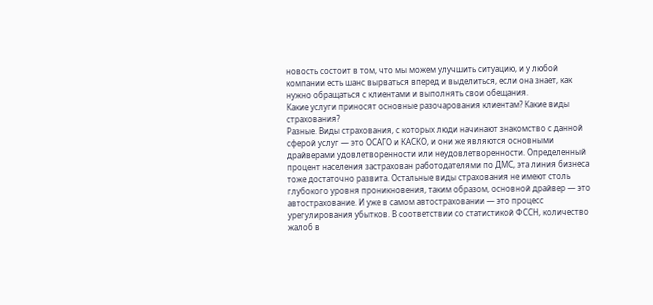новость состоит в том, что мы можем улучшить ситуацию, и у любой компании есть шанс вырваться вперед и выделиться, если она знает, как нужно обращаться с клиентами и выполнять свои обещания.
Какие услуги приносят основные разочарования клиентам? Какие виды страхования?
Разные. Виды страхования, с которых люди начинают знакомство с данной сферой услуг — это ОСАГО и КАСКО, и они же являются основными драйверами удовлетворенности или неудовлетворенности. Определенный процент населения застрахован работодателями по ДМС, эта линия бизнеса тоже достаточно развита. Остальные виды страхования не имеют столь глубокого уровня проникновения, таким образом, основной драйвер — это автострахование. И уже в самом автостраховании — это процесс урегулирования убытков. В соответствии со статистикой ФССН, количество жалоб в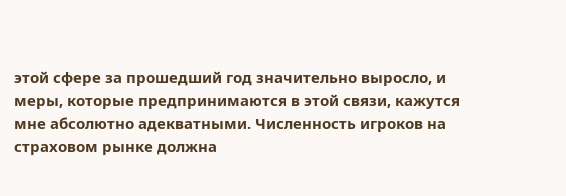этой сфере за прошедший год значительно выросло, и меры, которые предпринимаются в этой связи, кажутся мне абсолютно адекватными. Численность игроков на страховом рынке должна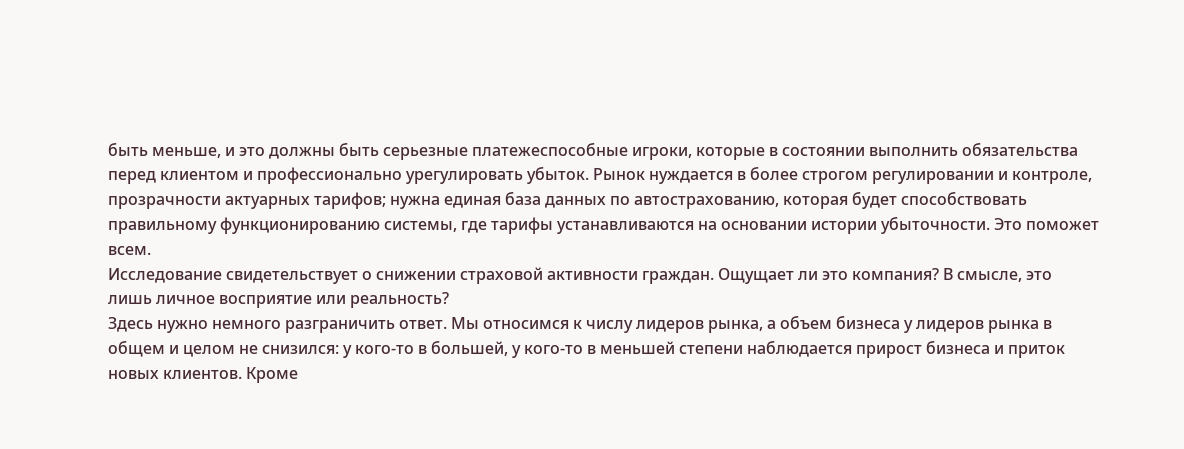быть меньше, и это должны быть серьезные платежеспособные игроки, которые в состоянии выполнить обязательства перед клиентом и профессионально урегулировать убыток. Рынок нуждается в более строгом регулировании и контроле, прозрачности актуарных тарифов; нужна единая база данных по автострахованию, которая будет способствовать правильному функционированию системы, где тарифы устанавливаются на основании истории убыточности. Это поможет всем.
Исследование свидетельствует о снижении страховой активности граждан. Ощущает ли это компания? В смысле, это лишь личное восприятие или реальность?
Здесь нужно немного разграничить ответ. Мы относимся к числу лидеров рынка, а объем бизнеса у лидеров рынка в общем и целом не снизился: у кого-то в большей, у кого-то в меньшей степени наблюдается прирост бизнеса и приток новых клиентов. Кроме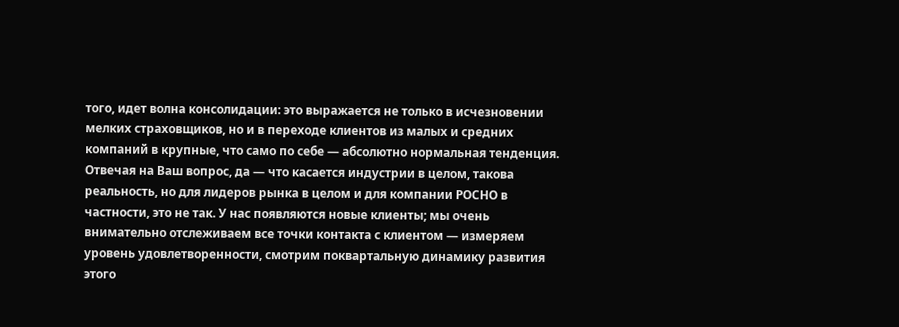того, идет волна консолидации: это выражается не только в исчезновении мелких страховщиков, но и в переходе клиентов из малых и средних компаний в крупные, что само по себе — абсолютно нормальная тенденция.
Отвечая на Ваш вопрос, да — что касается индустрии в целом, такова реальность, но для лидеров рынка в целом и для компании РОСНО в частности, это не так. У нас появляются новые клиенты; мы очень внимательно отслеживаем все точки контакта с клиентом — измеряем уровень удовлетворенности, смотрим поквартальную динамику развития этого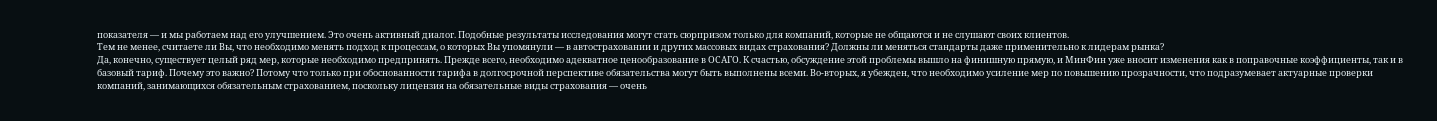показателя — и мы работаем над его улучшением. Это очень активный диалог. Подобные результаты исследования могут стать сюрпризом только для компаний, которые не общаются и не слушают своих клиентов.
Тем не менее, считаете ли Вы, что необходимо менять подход к процессам, о которых Вы упомянули — в автостраховании и других массовых видах страхования? Должны ли меняться стандарты даже применительно к лидерам рынка?
Да, конечно, существует целый ряд мер, которые необходимо предпринять. Прежде всего, необходимо адекватное ценообразование в ОСАГО. К счастью, обсуждение этой проблемы вышло на финишную прямую, и МинФин уже вносит изменения как в поправочные коэффициенты, так и в базовый тариф. Почему это важно? Потому что только при обоснованности тарифа в долгосрочной перспективе обязательства могут быть выполнены всеми. Во-вторых, я убежден, что необходимо усиление мер по повышению прозрачности, что подразумевает актуарные проверки компаний, занимающихся обязательным страхованием, поскольку лицензия на обязательные виды страхования — очень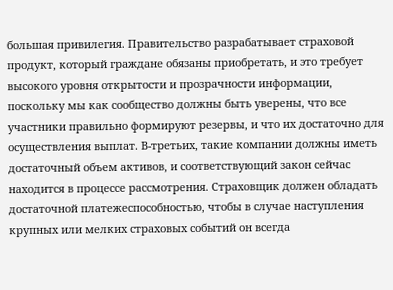большая привилегия. Правительство разрабатывает страховой продукт, который граждане обязаны приобретать, и это требует высокого уровня открытости и прозрачности информации, поскольку мы как сообщество должны быть уверены, что все участники правильно формируют резервы, и что их достаточно для осуществления выплат. В-третьих, такие компании должны иметь достаточный объем активов, и соответствующий закон сейчас находится в процессе рассмотрения. Страховщик должен обладать достаточной платежеспособностью, чтобы в случае наступления крупных или мелких страховых событий он всегда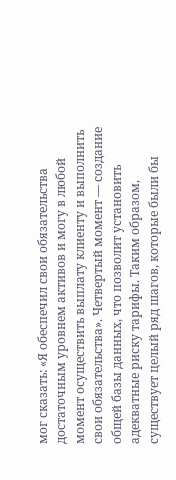мог сказать: «Я обеспечил свои обязательства достаточным уровнем активов и могу в любой момент осуществить выплату клиенту и выполнить свои обязательства». Четвертый момент — создание общей базы данных, что позволит установить адекватные риску тарифы. Таким образом, существует целый ряд шагов, которые были бы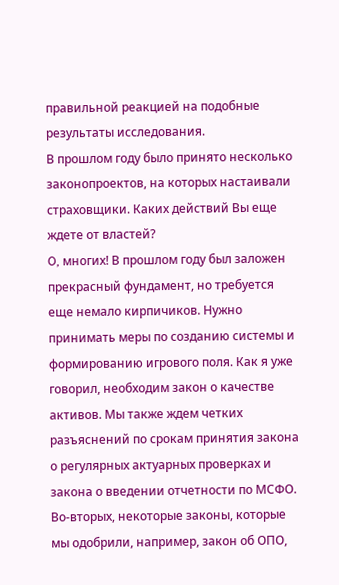правильной реакцией на подобные результаты исследования.
В прошлом году было принято несколько законопроектов, на которых настаивали страховщики. Каких действий Вы еще ждете от властей?
O, многих! В прошлом году был заложен прекрасный фундамент, но требуется еще немало кирпичиков. Нужно принимать меры по созданию системы и формированию игрового поля. Как я уже говорил, необходим закон о качестве активов. Мы также ждем четких разъяснений по срокам принятия закона о регулярных актуарных проверках и закона о введении отчетности по МСФО. Во-вторых, некоторые законы, которые мы одобрили, например, закон об ОПО,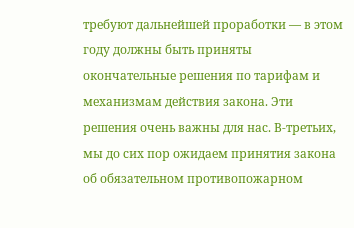требуют дальнейшей проработки — в этом году должны быть приняты окончательные решения по тарифам и механизмам действия закона. Эти решения очень важны для нас. В-третьих, мы до сих пор ожидаем принятия закона об обязательном противопожарном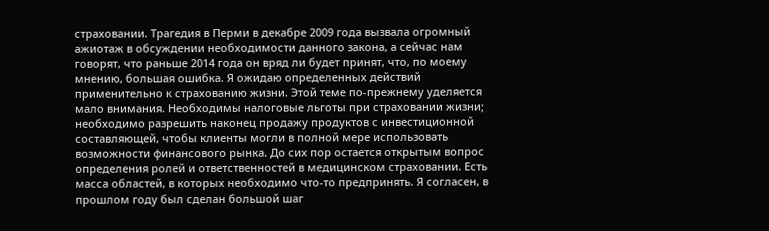страховании. Трагедия в Перми в декабре 2009 года вызвала огромный ажиотаж в обсуждении необходимости данного закона, а сейчас нам говорят, что раньше 2014 года он вряд ли будет принят, что, по моему мнению, большая ошибка. Я ожидаю определенных действий применительно к страхованию жизни. Этой теме по-прежнему уделяется мало внимания. Необходимы налоговые льготы при страховании жизни; необходимо разрешить наконец продажу продуктов с инвестиционной составляющей, чтобы клиенты могли в полной мере использовать возможности финансового рынка. До сих пор остается открытым вопрос определения ролей и ответственностей в медицинском страховании. Есть масса областей, в которых необходимо что-то предпринять. Я согласен, в прошлом году был сделан большой шаг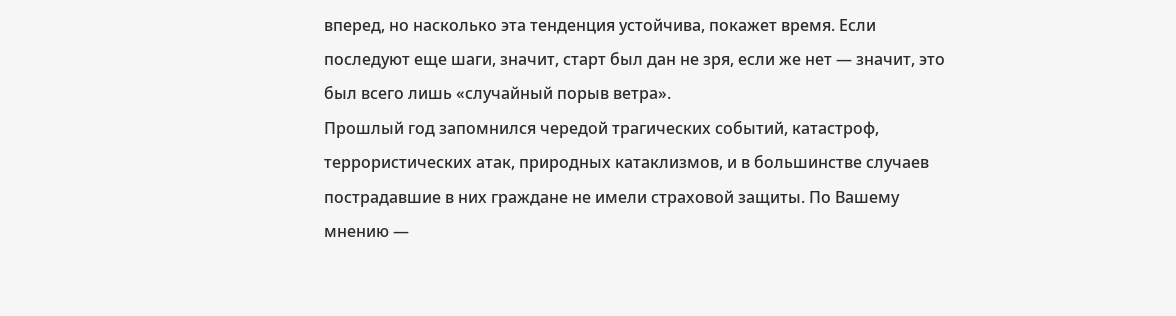вперед, но насколько эта тенденция устойчива, покажет время. Если последуют еще шаги, значит, старт был дан не зря, если же нет — значит, это был всего лишь «случайный порыв ветра».
Прошлый год запомнился чередой трагических событий, катастроф, террористических атак, природных катаклизмов, и в большинстве случаев пострадавшие в них граждане не имели страховой защиты. По Вашему мнению —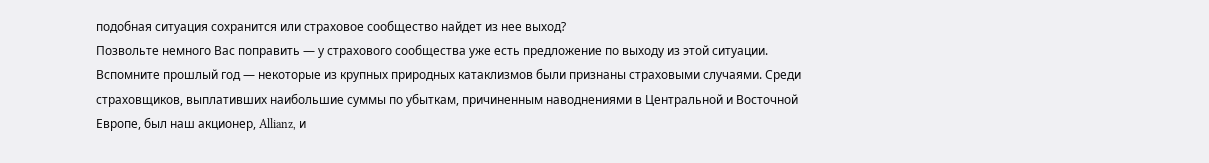подобная ситуация сохранится или страховое сообщество найдет из нее выход?
Позвольте немного Вас поправить — у страхового сообщества уже есть предложение по выходу из этой ситуации. Вспомните прошлый год — некоторые из крупных природных катаклизмов были признаны страховыми случаями. Среди страховщиков, выплативших наибольшие суммы по убыткам, причиненным наводнениями в Центральной и Восточной Европе, был наш акционер, Allianz, и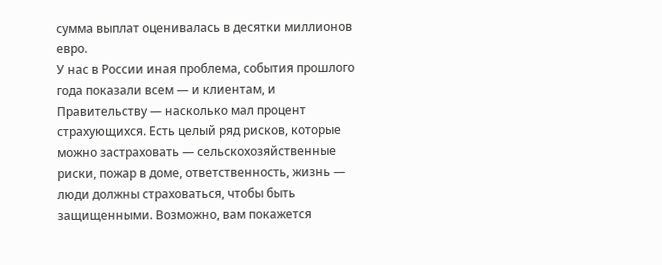сумма выплат оценивалась в десятки миллионов евро.
У нас в России иная проблема, события прошлого года показали всем — и клиентам, и Правительству — насколько мал процент страхующихся. Есть целый ряд рисков, которые можно застраховать — сельскохозяйственные риски, пожар в доме, ответственность, жизнь — люди должны страховаться, чтобы быть защищенными. Возможно, вам покажется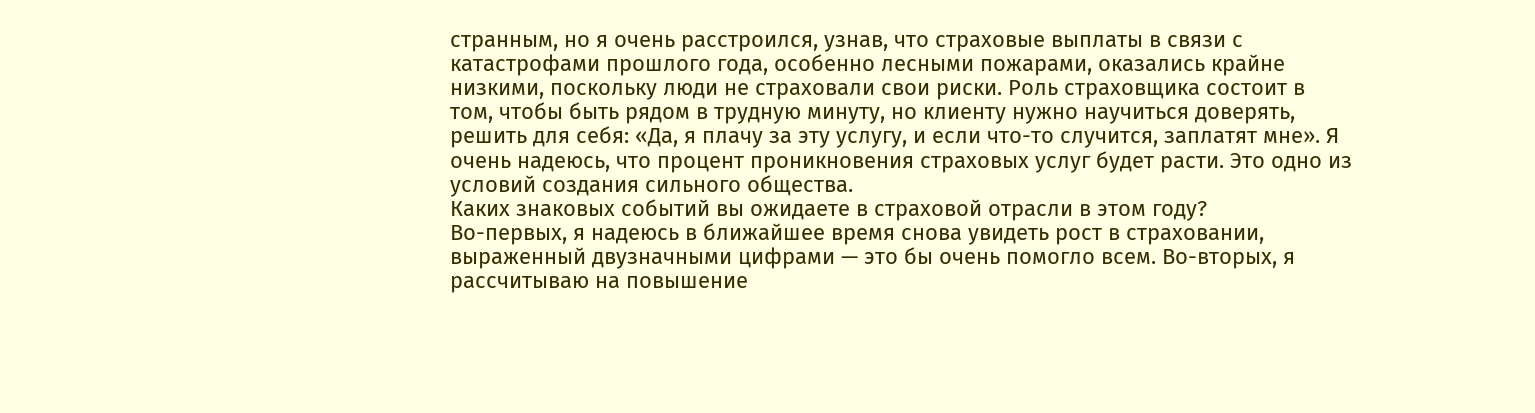странным, но я очень расстроился, узнав, что страховые выплаты в связи с катастрофами прошлого года, особенно лесными пожарами, оказались крайне низкими, поскольку люди не страховали свои риски. Роль страховщика состоит в том, чтобы быть рядом в трудную минуту, но клиенту нужно научиться доверять, решить для себя: «Да, я плачу за эту услугу, и если что-то случится, заплатят мне». Я очень надеюсь, что процент проникновения страховых услуг будет расти. Это одно из условий создания сильного общества.
Каких знаковых событий вы ожидаете в страховой отрасли в этом году?
Во-первых, я надеюсь в ближайшее время снова увидеть рост в страховании, выраженный двузначными цифрами — это бы очень помогло всем. Во-вторых, я рассчитываю на повышение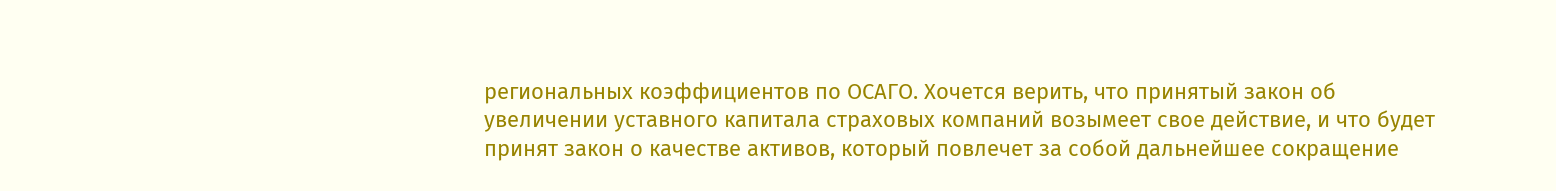региональных коэффициентов по ОСАГО. Хочется верить, что принятый закон об увеличении уставного капитала страховых компаний возымеет свое действие, и что будет принят закон о качестве активов, который повлечет за собой дальнейшее сокращение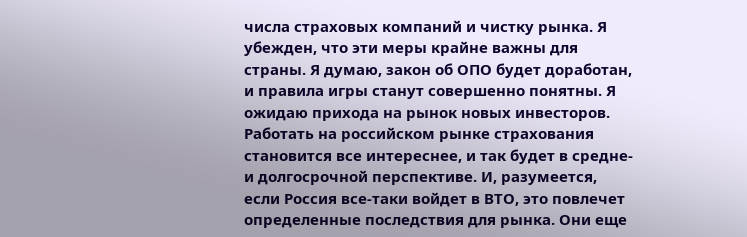числа страховых компаний и чистку рынка. Я убежден, что эти меры крайне важны для страны. Я думаю, закон об ОПО будет доработан, и правила игры станут совершенно понятны. Я ожидаю прихода на рынок новых инвесторов. Работать на российском рынке страхования становится все интереснее, и так будет в средне- и долгосрочной перспективе. И, разумеется, если Россия все-таки войдет в ВТО, это повлечет определенные последствия для рынка. Они еще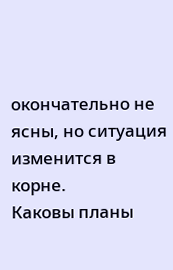окончательно не ясны, но ситуация изменится в корне.
Каковы планы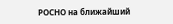РОСНО на ближайший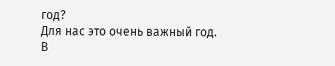год?
Для нас это очень важный год. В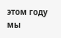этом году мы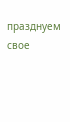празднуем свое